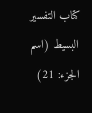كتاب التفسير البسيط (اسم الجزء: 21)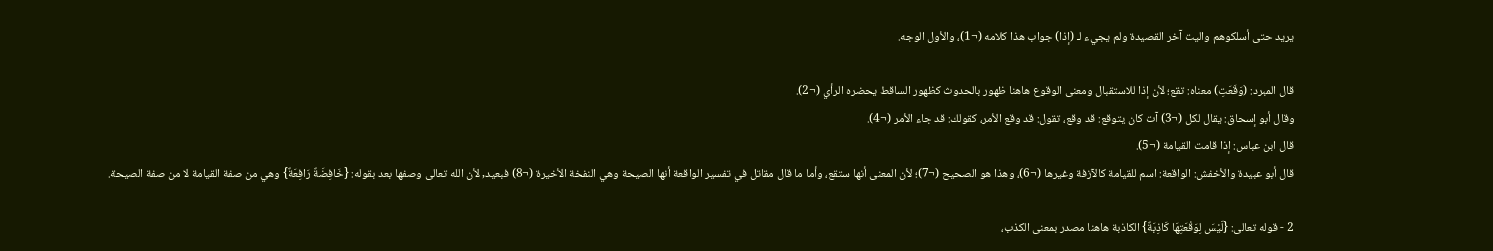يريد حتى أسلكوهم واليت آخر القصيدة ولم يجيء لـ (إذا) جواب هذا كلامه (¬1)، والأول الوجه.

قال المبرد: (وَقَعَتِ) معناه: تقع؛ لأن إذا للاستقبال ومعنى الوقوع هاهنا ظهور بالحدوث كظهور الساقط يحضره الرأي (¬2).
وقال أبو إسحاق: يقال لكل (¬3) آت كان يتوقع: قد وقع، تقول: قد وقع الأمر، كقولك: قد جاء الأمر (¬4).
قال ابن عباس: إذا قامت القيامة (¬5).
قال أبو عبيدة والأخفش: الواقعة: اسم للقيامة كالآزفة وغيرها (¬6)، وهذا هو الصحيح (¬7)؛ لأن المعنى أنها ستقع، وأما ما قال مقاتل في تفسير الواقعة أنها الصيحة وهي النفخة الأخيرة (¬8) فبعيد, لأن الله تعالى وصفها بعد بقوله: {خَافِضَةٌ رَافِعَةٌ} وهي من صفة القيامة لا من صفة الصيحة.

2 - قوله تعالى: {لَيْسَ لِوَقْعَتِهَا كَاذِبَةٌ} الكاذبة هاهنا مصدر بمعنى الكذب،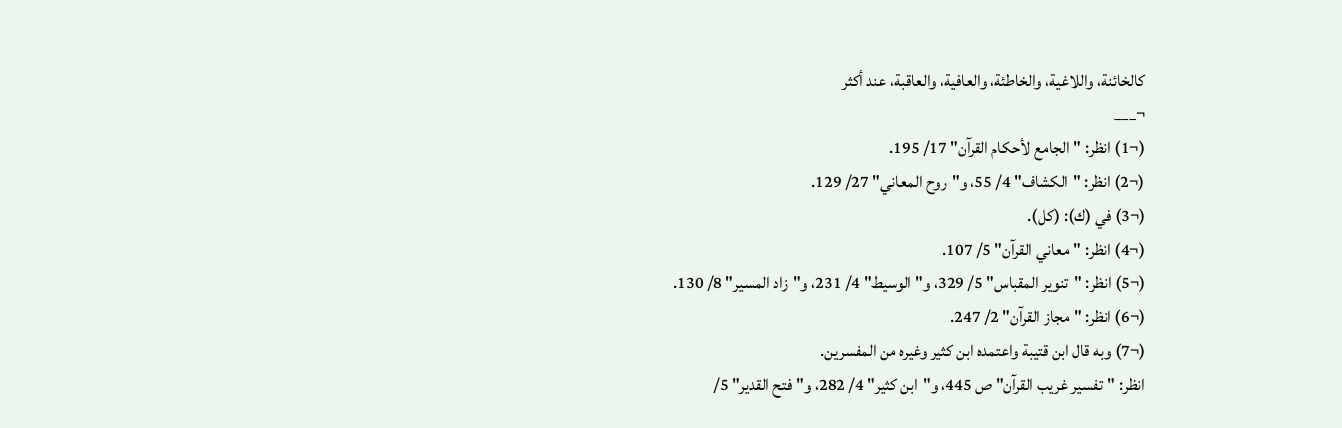كالخائنة، واللاغية، والخاطئة، والعافية، والعاقبة، عند أكثر
¬___
(¬1) انظر: "الجامع لأحكام القرآن" 17/ 195.
(¬2) انظر: "الكشاف" 4/ 55، و"روح المعاني" 27/ 129.
(¬3) في (ك): (كل).
(¬4) انظر: "معاني القرآن" 5/ 107.
(¬5) انظر: "تنوير المقباس" 5/ 329، و"الوسيط" 4/ 231، و"زاد المسير" 8/ 130.
(¬6) انظر: "مجاز القرآن" 2/ 247.
(¬7) وبه قال ابن قتيبة واعتمده ابن كثير وغيره من المفسرين.
انظر: "تفسير غريب القرآن" ص 445، و"ابن كثير" 4/ 282، و"فتح القدير" 5/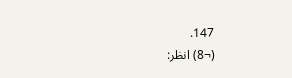147.
(¬8) انظر: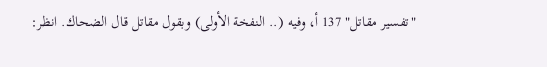"تفسير مقاتل" 137 أ، وفيه (.. النفخة الأولى) وبقول مقاتل قال الضحاك. انظر: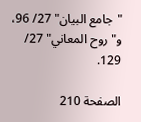"جامع البيان" 27/ 96، و"روح المعاني" 27/ 129.

الصفحة 210